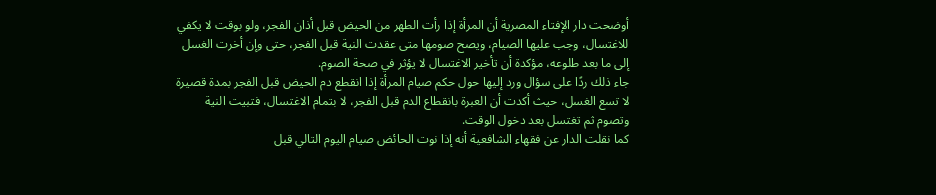أوضحت دار الإفتاء المصرية أن المرأة إذا رأت الطهر من الحيض قبل أذان الفجر، ولو بوقت لا يكفي للاغتسال، وجب عليها الصيام، ويصح صومها متى عقدت النية قبل الفجر، حتى وإن أخرت الغسل إلى ما بعد طلوعه، مؤكدة أن تأخير الاغتسال لا يؤثر في صحة الصوم.
جاء ذلك ردًا على سؤال ورد إليها حول حكم صيام المرأة إذا انقطع دم الحيض قبل الفجر بمدة قصيرة لا تسع الغسل، حيث أكدت أن العبرة بانقطاع الدم قبل الفجر، لا بتمام الاغتسال، فتبيت النية وتصوم ثم تغتسل بعد دخول الوقت.
كما نقلت الدار عن فقهاء الشافعية أنه إذا نوت الحائض صيام اليوم التالي قبل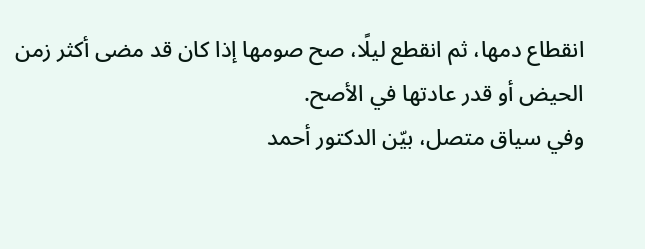انقطاع دمها، ثم انقطع ليلًا، صح صومها إذا كان قد مضى أكثر زمن الحيض أو قدر عادتها في الأصح.
وفي سياق متصل، بيّن الدكتور أحمد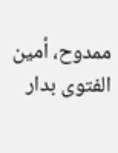ممدوح، أمين الفتوى بدار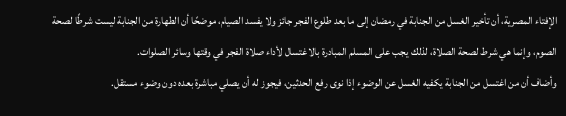الإفتاء المصرية، أن تأخير الغسل من الجنابة في رمضان إلى ما بعد طلوع الفجر جائز ولا يفسد الصيام، موضحًا أن الطهارة من الجنابة ليست شرطًا لصحة الصوم، وإنما هي شرط لصحة الصلاة، لذلك يجب على المسلم المبادرة بالاغتسال لأداء صلاة الفجر في وقتها وسائر الصلوات.
وأضاف أن من اغتسل من الجنابة يكفيه الغسل عن الوضوء إذا نوى رفع الحدثين، فيجوز له أن يصلي مباشرة بعده دون وضوء مستقل.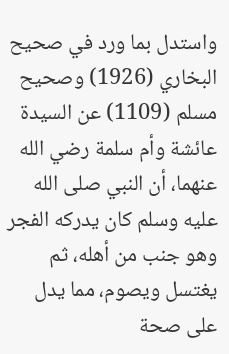واستدل بما ورد في صحيح البخاري (1926) وصحيح مسلم (1109) عن السيدة عائشة وأم سلمة رضي الله عنهما، أن النبي صلى الله عليه وسلم كان يدركه الفجر وهو جنب من أهله، ثم يغتسل ويصوم، مما يدل على صحة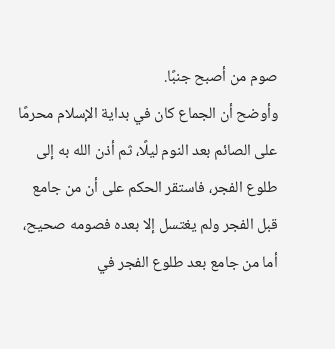صوم من أصبح جنبًا.
وأوضح أن الجماع كان في بداية الإسلام محرمًا على الصائم بعد النوم ليلًا، ثم أذن الله به إلى طلوع الفجر، فاستقر الحكم على أن من جامع قبل الفجر ولم يغتسل إلا بعده فصومه صحيح، أما من جامع بعد طلوع الفجر في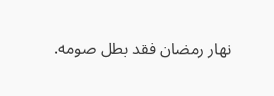نهار رمضان فقد بطل صومه.